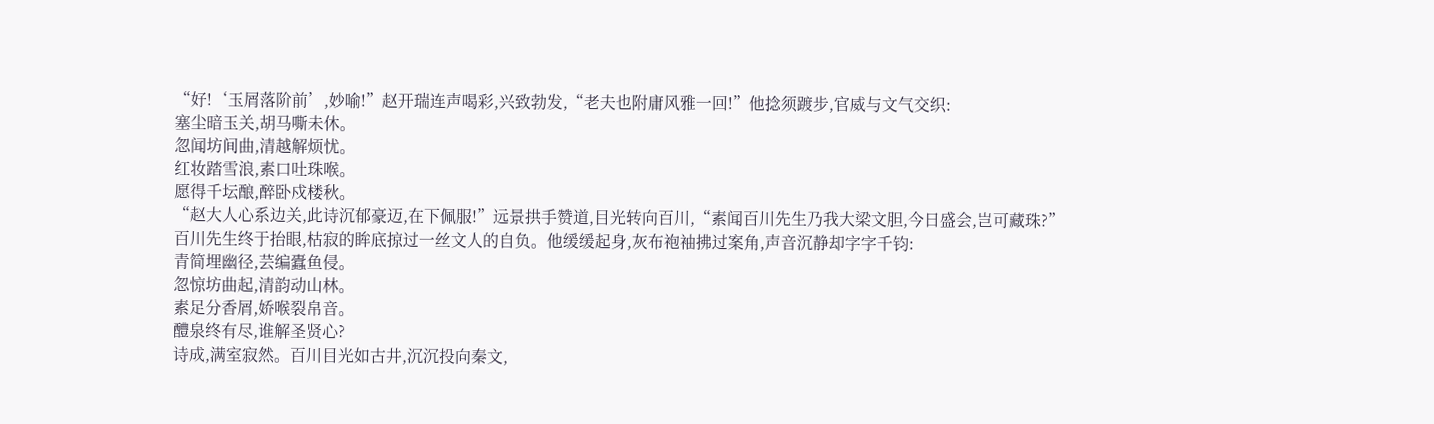“好!‘玉屑落阶前’,妙喻!”赵开瑞连声喝彩,兴致勃发,“老夫也附庸风雅一回!”他捻须踱步,官威与文气交织:
塞尘暗玉关,胡马嘶未休。
忽闻坊间曲,清越解烦忧。
红妆踏雪浪,素口吐珠喉。
愿得千坛酿,醉卧戍楼秋。
“赵大人心系边关,此诗沉郁豪迈,在下佩服!”远景拱手赞道,目光转向百川,“素闻百川先生乃我大梁文胆,今日盛会,岂可藏珠?”
百川先生终于抬眼,枯寂的眸底掠过一丝文人的自负。他缓缓起身,灰布袍袖拂过案角,声音沉静却字字千钧:
青简埋幽径,芸编蠹鱼侵。
忽惊坊曲起,清韵动山林。
素足分香屑,娇喉裂帛音。
醴泉终有尽,谁解圣贤心?
诗成,满室寂然。百川目光如古井,沉沉投向秦文,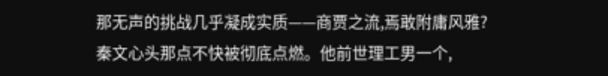那无声的挑战几乎凝成实质——商贾之流,焉敢附庸风雅?
秦文心头那点不快被彻底点燃。他前世理工男一个,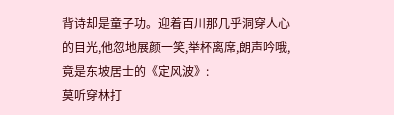背诗却是童子功。迎着百川那几乎洞穿人心的目光,他忽地展颜一笑,举杯离席,朗声吟哦,竟是东坡居士的《定风波》:
莫听穿林打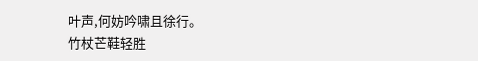叶声,何妨吟啸且徐行。
竹杖芒鞋轻胜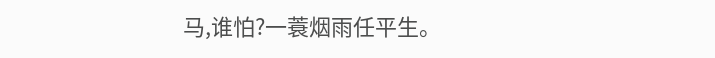马,谁怕?一蓑烟雨任平生。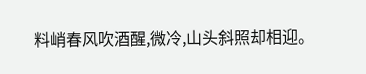料峭春风吹酒醒,微冷,山头斜照却相迎。